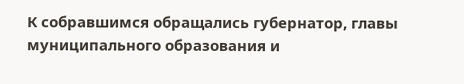К собравшимся обращались губернатор, главы муниципального образования и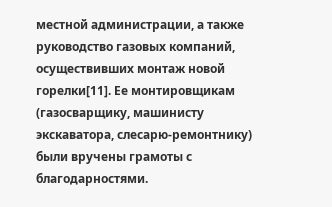местной администрации, а также руководство газовых компаний, осуществивших монтаж новой горелки[11]. Ее монтировщикам (газосварщику, машинисту экскаватора, слесарю-ремонтнику) были вручены грамоты с благодарностями.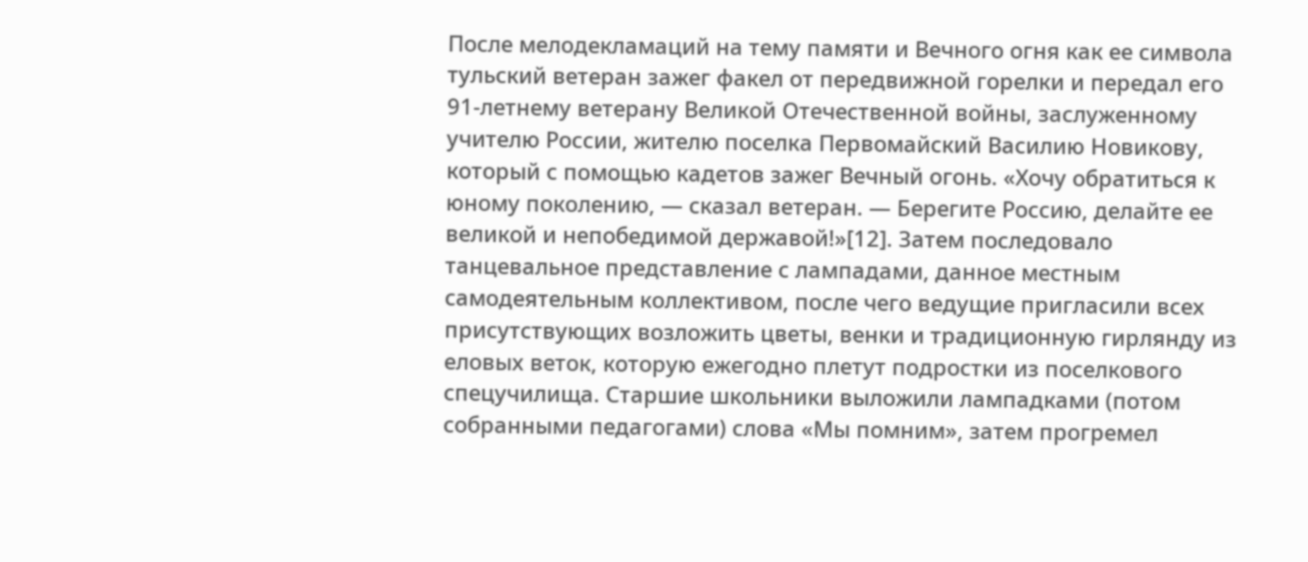После мелодекламаций на тему памяти и Вечного огня как ее символа тульский ветеран зажег факел от передвижной горелки и передал его 91-летнему ветерану Великой Отечественной войны, заслуженному учителю России, жителю поселка Первомайский Василию Новикову, который с помощью кадетов зажег Вечный огонь. «Хочу обратиться к юному поколению, — сказал ветеран. — Берегите Россию, делайте ее великой и непобедимой державой!»[12]. Затем последовало танцевальное представление с лампадами, данное местным самодеятельным коллективом, после чего ведущие пригласили всех присутствующих возложить цветы, венки и традиционную гирлянду из еловых веток, которую ежегодно плетут подростки из поселкового спецучилища. Старшие школьники выложили лампадками (потом собранными педагогами) слова «Мы помним», затем прогремел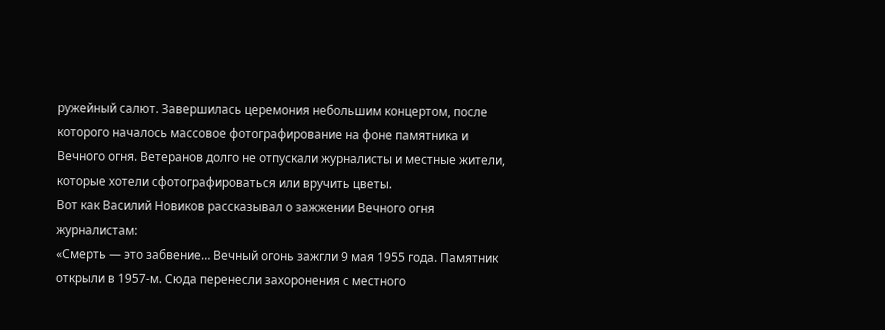ружейный салют. Завершилась церемония небольшим концертом, после которого началось массовое фотографирование на фоне памятника и Вечного огня. Ветеранов долго не отпускали журналисты и местные жители, которые хотели сфотографироваться или вручить цветы.
Вот как Василий Новиков рассказывал о зажжении Вечного огня журналистам:
«Смерть — это забвение… Вечный огонь зажгли 9 мая 1955 года. Памятник открыли в 1957-м. Сюда перенесли захоронения с местного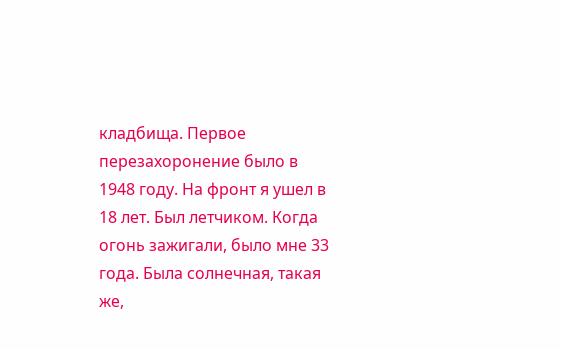кладбища. Первое перезахоронение было в 1948 году. На фронт я ушел в 18 лет. Был летчиком. Когда огонь зажигали, было мне 33 года. Была солнечная, такая же,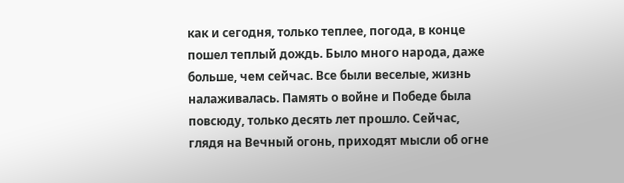как и сегодня, только теплее, погода, в конце пошел теплый дождь. Было много народа, даже больше, чем сейчас. Все были веселые, жизнь налаживалась. Память о войне и Победе была повсюду, только десять лет прошло. Сейчас, глядя на Вечный огонь, приходят мысли об огне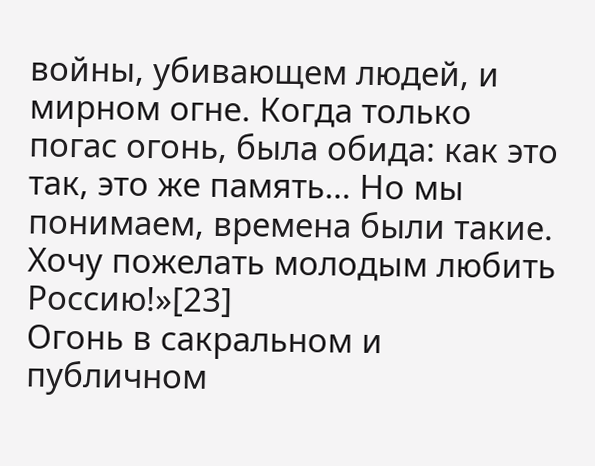войны, убивающем людей, и мирном огне. Когда только погас огонь, была обида: как это так, это же память… Но мы понимаем, времена были такие. Хочу пожелать молодым любить Россию!»[23]
Огонь в сакральном и публичном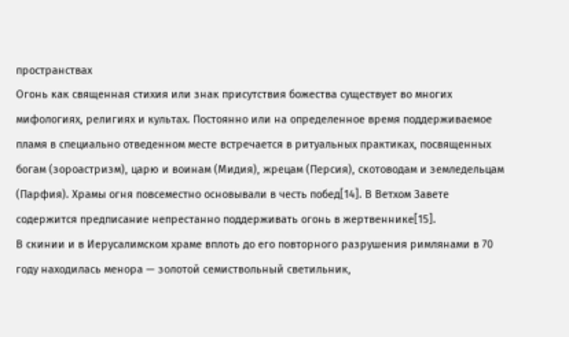пространствах
Огонь как священная стихия или знак присутствия божества существует во многих мифологиях, религиях и культах. Постоянно или на определенное время поддерживаемое пламя в специально отведенном месте встречается в ритуальных практиках, посвященных богам (зороастризм), царю и воинам (Мидия), жрецам (Персия), скотоводам и земледельцам (Парфия). Храмы огня повсеместно основывали в честь побед[14]. В Ветхом Завете содержится предписание непрестанно поддерживать огонь в жертвеннике[15].
В скинии и в Иерусалимском храме вплоть до его повторного разрушения римлянами в 70 году находилась менора — золотой семиствольный светильник,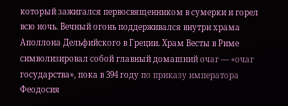который зажигался первосвященником в сумерки и горел всю ночь. Вечный огонь поддерживался внутри храма Аполлона Дельфийского в Греции. Храм Весты в Риме символизировал собой главный домашний очаг — «очаг государства», пока в 394 году по приказу императора Феодосия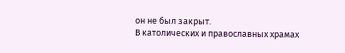он не был закрыт.
В католических и православных храмах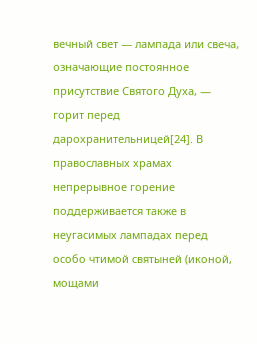вечный свет — лампада или свеча, означающие постоянное присутствие Святого Духа, — горит перед дарохранительницей[24]. В православных храмах непрерывное горение поддерживается также в неугасимых лампадах перед особо чтимой святыней (иконой, мощами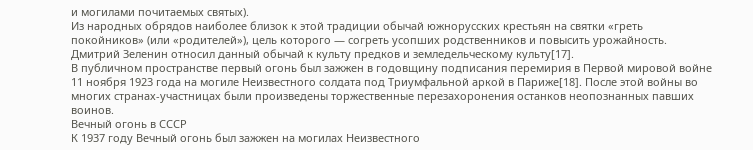и могилами почитаемых святых).
Из народных обрядов наиболее близок к этой традиции обычай южнорусских крестьян на святки «греть покойников» (или «родителей»), цель которого — согреть усопших родственников и повысить урожайность. Дмитрий Зеленин относил данный обычай к культу предков и земледельческому культу[17].
В публичном пространстве первый огонь был зажжен в годовщину подписания перемирия в Первой мировой войне 11 ноября 1923 года на могиле Неизвестного солдата под Триумфальной аркой в Париже[18]. После этой войны во многих странах-участницах были произведены торжественные перезахоронения останков неопознанных павших воинов.
Вечный огонь в СССР
К 1937 году Вечный огонь был зажжен на могилах Неизвестного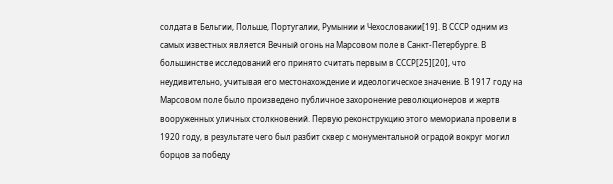солдата в Бельгии, Польше, Португалии, Румынии и Чехословакии[19]. В СССР одним из самых известных является Вечный огонь на Марсовом поле в Санкт-Петербурге. В большинстве исследований его принято считать первым в СССР[25][20], что неудивительно, учитывая его местонахождение и идеологическое значение. В 1917 году на Марсовом поле было произведено публичное захоронение революционеров и жертв вооруженных уличных столкновений. Первую реконструкцию этого мемориала провели в 1920 году, в результате чего был разбит сквер с монументальной оградой вокруг могил борцов за победу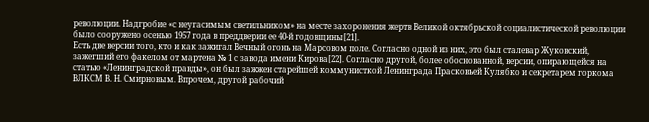революции. Надгробие «с неугасимым светильником» на месте захоронения жертв Великой октябрьской социалистической революции было сооружено осенью 1957 года в преддверии ее 40-й годовщины[21].
Есть две версии того, кто и как зажигал Вечный огонь на Марсовом поле. Согласно одной из них, это был сталевар Жуковский, зажегший его факелом от мартена № 1 с завода имени Кирова[22]. Согласно другой, более обоснованной, версии, опирающейся на статью «Ленинградской правды», он был зажжен старейшей коммунисткой Ленинграда Прасковьей Кулябко и секретарем горкома ВЛКСМ В. Н. Смирновым. Впрочем, другой рабочий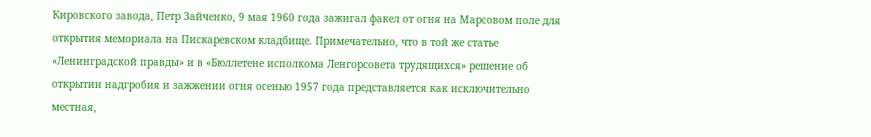Кировского завода, Петр Зайченко, 9 мая 1960 года зажигал факел от огня на Марсовом поле для открытия мемориала на Пискаревском кладбище. Примечательно, что в той же статье «Ленинградской правды» и в «Бюллетене исполкома Ленгорсовета трудящихся» решение об открытии надгробия и зажжении огня осенью 1957 года представляется как исключительно местная,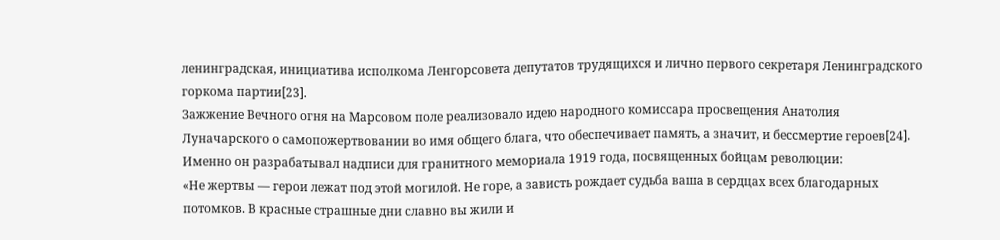ленинградская, инициатива исполкома Ленгорсовета депутатов трудящихся и лично первого секретаря Ленинградского горкома партии[23].
Зажжение Вечного огня на Марсовом поле реализовало идею народного комиссара просвещения Анатолия Луначарского о самопожертвовании во имя общего блага, что обеспечивает память, а значит, и бессмертие героев[24]. Именно он разрабатывал надписи для гранитного мемориала 1919 года, посвященных бойцам революции:
«Не жертвы — герои лежат под этой могилой. Не горе, а зависть рождает судьба ваша в сердцах всех благодарных потомков. В красные страшные дни славно вы жили и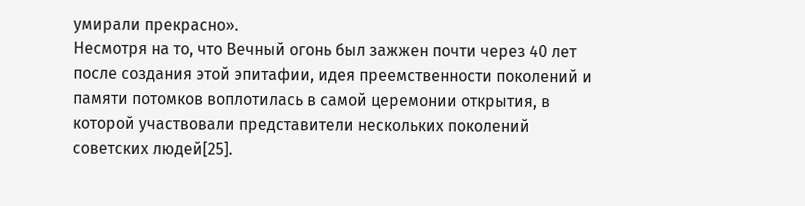умирали прекрасно».
Несмотря на то, что Вечный огонь был зажжен почти через 40 лет после создания этой эпитафии, идея преемственности поколений и памяти потомков воплотилась в самой церемонии открытия, в которой участвовали представители нескольких поколений советских людей[25].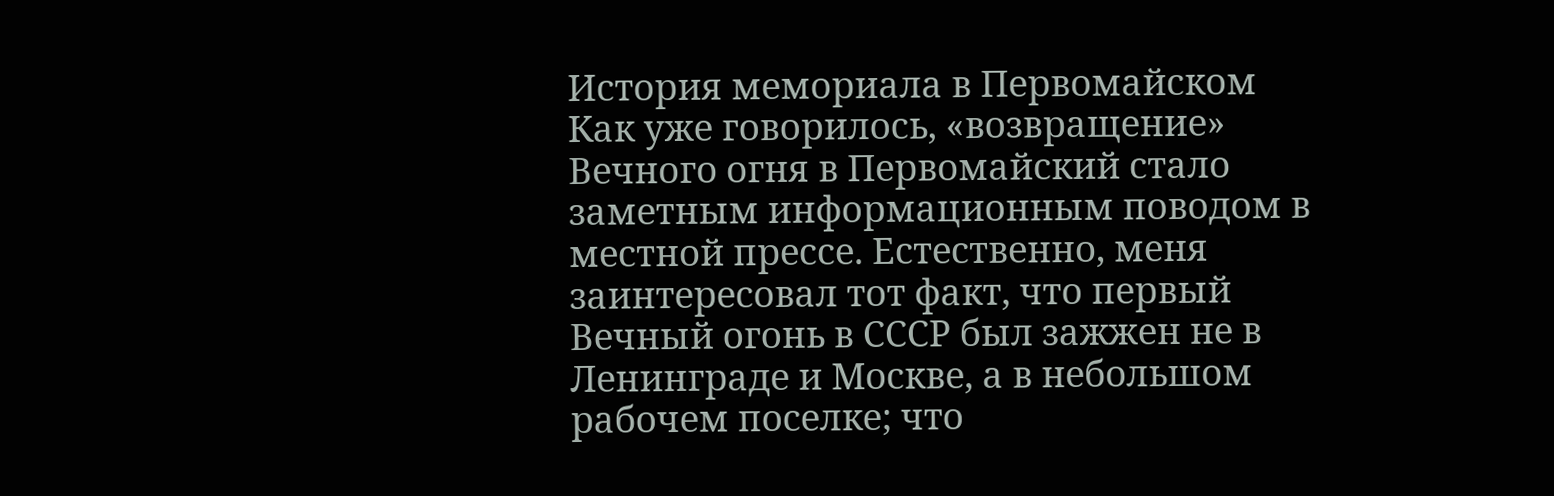История мемориала в Первомайском
Как уже говорилось, «возвращение» Вечного огня в Первомайский стало заметным информационным поводом в местной прессе. Естественно, меня заинтересовал тот факт, что первый Вечный огонь в СССР был зажжен не в Ленинграде и Москве, а в небольшом рабочем поселке; что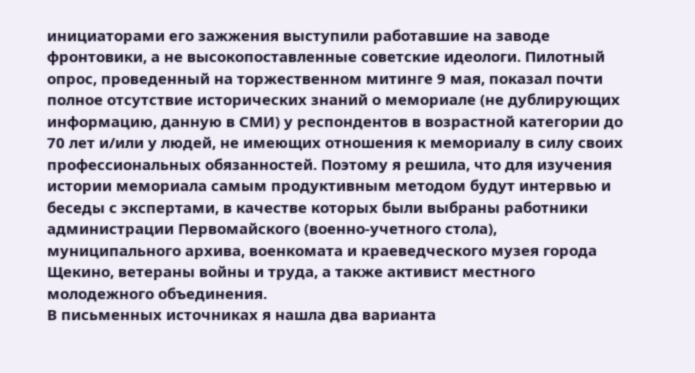инициаторами его зажжения выступили работавшие на заводе фронтовики, а не высокопоставленные советские идеологи. Пилотный опрос, проведенный на торжественном митинге 9 мая, показал почти полное отсутствие исторических знаний о мемориале (не дублирующих информацию, данную в СМИ) у респондентов в возрастной категории до 70 лет и/или у людей, не имеющих отношения к мемориалу в силу своих профессиональных обязанностей. Поэтому я решила, что для изучения истории мемориала самым продуктивным методом будут интервью и беседы с экспертами, в качестве которых были выбраны работники администрации Первомайского (военно-учетного стола), муниципального архива, военкомата и краеведческого музея города Щекино, ветераны войны и труда, а также активист местного молодежного объединения.
В письменных источниках я нашла два варианта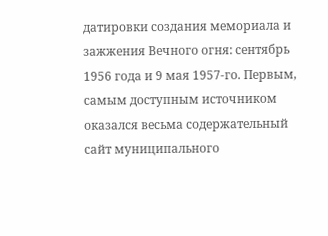датировки создания мемориала и зажжения Вечного огня: сентябрь 1956 года и 9 мая 1957-го. Первым, самым доступным источником оказался весьма содержательный сайт муниципального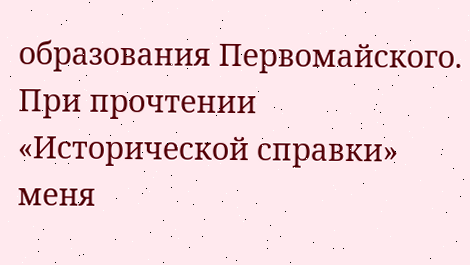образования Первомайского. При прочтении «Исторической справки» меня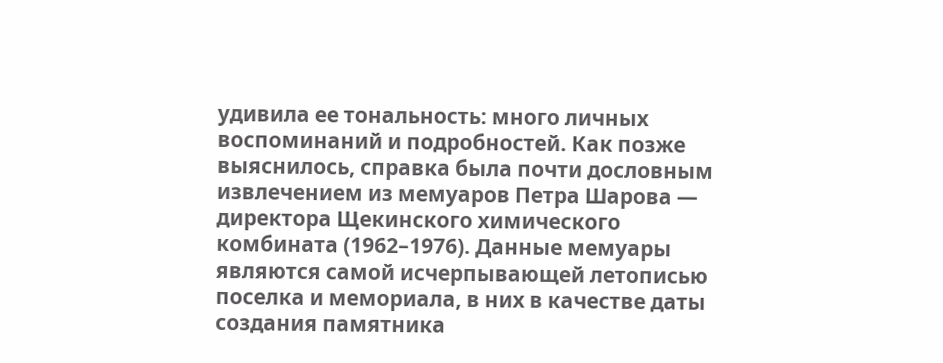удивила ее тональность: много личных воспоминаний и подробностей. Как позже выяснилось, справка была почти дословным извлечением из мемуаров Петра Шарова — директора Щекинского химического комбината (1962–1976). Данные мемуары являются самой исчерпывающей летописью поселка и мемориала, в них в качестве даты создания памятника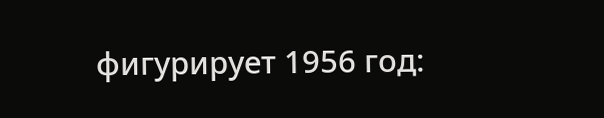фигурирует 1956 год: